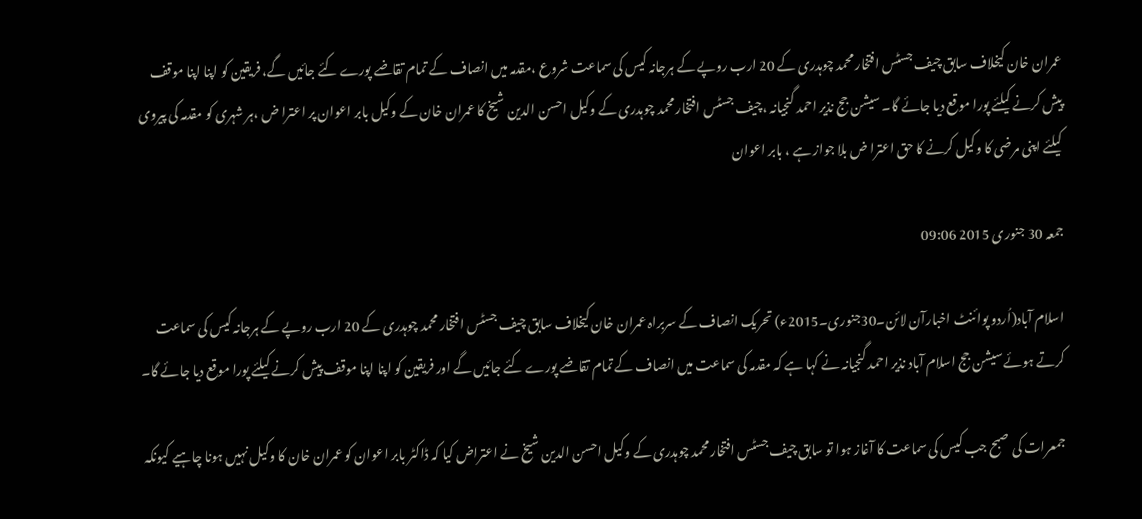عمران خان کیخلاف سابق چیف جسٹس افتخار محمد چوہدری کے 20 ارب روپے کے ہرجانہ کیس کی سماعت شروع ،مقدمہ میں انصاف کے تمام تقاضے پورے کئے جائیں گے، فریقین کو اپنا اپنا موقف پیش کرنے کیلئے پورا موقع دیا جائے گا۔ سیشن جج نذیر احمد گنجیانہ ،چیف جسٹس افتخار محمد چوہدری کے وکیل احسن الدین شیخ کا عمران خان کے وکیل بابر اعوان پر اعترا ض ،ہر شہری کو مقدمہ کی پیروی کیلئے اپنی مرضی کا وکیل کرنے کا حق اعترا ض بلا جواز ہے ، بابر اعوان

جمعہ 30 جنوری 2015 09:06

اسلام آباد(اُردو پوائنٹ اخبارآن لائن۔30جنوری۔2015ء) تحریک انصاف کے سربراہ عمران خان کیخلاف سابق چیف جسٹس افتخار محمد چوہدری کے 20 ارب روپے کے ہرجانہ کیس کی سماعت کرتے ہوئے سیشن جج اسلام آباد نذیر احمد گنجیانہ نے کہا ہے کہ مقدمہ کی سماعت میں انصاف کے تمام تقاضے پورے کئے جائیں گے اور فریقین کو اپنا اپنا موقف پیش کرنے کیلئے پورا موقع دیا جائے گا۔

جمعرات کی صبح جب کیس کی سماعت کا آغاز ہوا تو سابق چیف جسٹس افتخار محمد چوہدری کے وکیل احسن الدین شیخ نے اعتراض کیا کہ ڈاکٹر بابر اعوان کو عمران خان کا وکیل نہیں ہونا چاہیے کیونکہ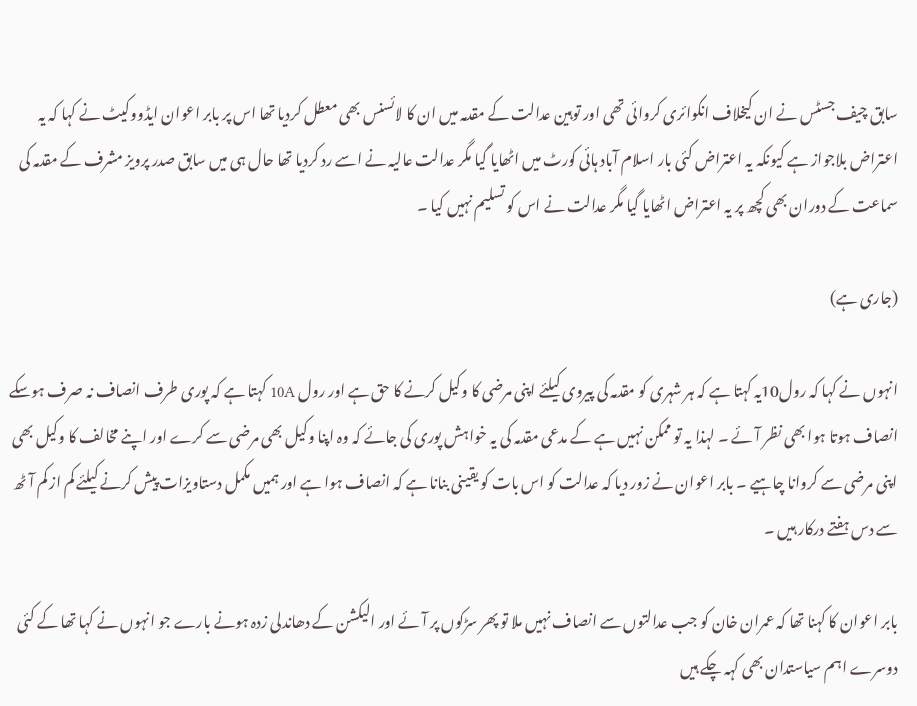سابق چیف جسٹس نے ان کیخلاف انکوائری کروائی تھی اور توہین عدالت کے مقدمہ میں ان کا لائسنس بھی معطل کردیا تھا اس پر بابر اعوان ایڈووکیٹ نے کہا کہ یہ اعتراض بلاجواز ہے کیونکہ یہ اعتراض کئی بار اسلام آباد ہائی کورٹ میں اٹھایا گیا مگر عدالت عالیہ نے اسے رد کردیا تھا حال ہی میں سابق صدر پرویز مشرف کے مقدمہ کی سماعت کے دوران بھی کچھ پر یہ اعتراض اٹھایا گیا مگر عدالت نے اس کو تسلیم نہیں کیا ۔

(جاری ہے)

انہوں نے کہا کہ رول10یہ کہتا ہے کہ ہر شہری کو مقدمہ کی پیروی کیلئے اپنی مرضی کا وکیل کرنے کا حق ہے اور رول 10A کہتا ہے کہ پوری طرف انصاف نہ صرف ہوسکے انصاف ہوتا ہوا بھی نظر آئے ۔ لہذا یہ تو ممکن نہیں ہے کے مدعی مقدمہ کی یہ خواہش پوری کی جائے کہ وہ اپنا وکیل بھی مرضی سے کرے اور اپنے مخالف کا وکیل بھی اپنی مرضی سے کروانا چاہیے ۔ بابر اعوان نے زور دیا کہ عدالت کو اس بات کو یقینی بنانا ہے کہ انصاف ہوا ہے اور ہمیں مکمل دستاویزات پیش کرنے کیلئے کم از کم آٹھ سے دس ہفتے درکار ہیں ۔

بابر اعوان کا کہنا تھا کہ عمران خان کو جب عدالتوں سے انصاف نہیں ملا تو پھر سڑکوں پر آئے اور الیکشن کے دھاندلی زدہ ہونے بارے جو انہوں نے کہا تھا کے کئی دوسرے اہم سیاستدان بھی کہہ چکے ہیں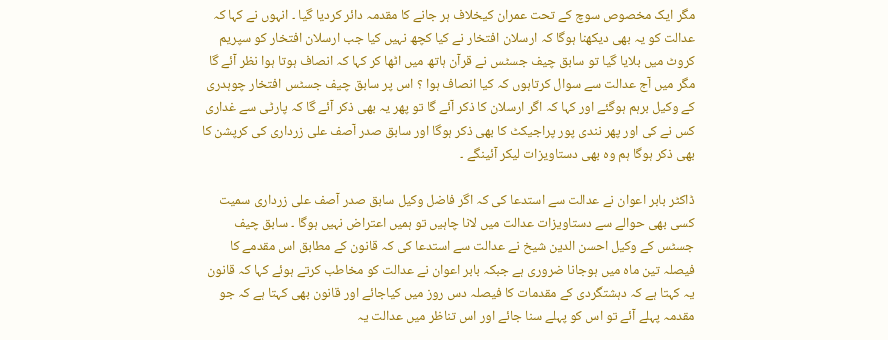مگر ایک مخصوص سوچ کے تحت عمران کیخلاف ہر جانے کا مقدمہ دائر کردیا گیا ۔ انہوں نے کہا کہ عدالت کو یہ بھی دیکھنا ہوگا کہ ارسلان افتخار نے کیا کچھ نہیں کیا جب ارسلان افتخار کو سپریم کروٹ میں بلایا گیا تو سابق چیف جسٹس نے قرآن ہاتھ میں اٹھا کر کہا کہ انصاف ہوتا ہوا نظر آئے گا مگر میں آج عدالت سے سوال کرتاہوں کہ کیا انصاف ہوا ؟ اس پر سابق چیف جسٹس افتخار چوہدری کے وکیل برہم ہوگئے اور کہا کہ اگر ارسلان کا ذکر آئے گا تو پھر یہ بھی ذکر آئے گا کہ پارٹی سے غداری کس نے کی اور پھر نندی پور پراجیکٹ کا بھی ذکر ہوگا اور سابق صدر آصف علی زرداری کی کرپشن کا بھی ذکر ہوگا ہم وہ بھی دستاویزات لیکر آئینگے ۔

ڈاکٹر بابر اعوان نے عدالت سے استدعا کی کہ اگر فاضل وکیل سابق صدر آصف علی زرداری سمیت کسی بھی حوالے سے دستاویزات عدالت میں لانا چاہیں تو ہمیں اعتراض نہیں ہوگا ۔ سابق چیف جسٹس کے وکیل احسن الدین شیخ نے عدالت سے استدعا کی کہ قانون کے مطابق اس مقدمے کا فیصلہ تین ماہ میں ہوجانا ضروری ہے جبکہ بابر اعوان نے عدالت کو مخاطب کرتے ہوئے کہا کہ قانون یہ کہتا ہے کہ دہشتگردی کے مقدمات کا فیصلہ دس روز میں کیاجائے اور قانون بھی کہتا ہے کہ جو مقدمہ پہلے آئے تو اس کو پہلے سنا جائے اور اس تناظر میں عدالت یہ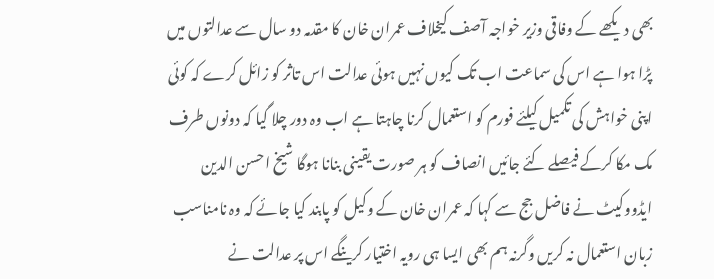بھی دیکھے کے وفاقی وزیر خواجہ آصف کیخلاف عمران خان کا مقدمہ دو سال سے عدالتوں میں پڑا ہوا ہے اس کی سماعت اب تک کیوں نہیں ہوئی عدالت اس تاثر کو زائل کرے کہ کوئی اپنی خواہش کی تکمیل کیلئے فورم کو استعمال کرنا چاہتا ہے اب وہ دور چلا گیا کہ دونوں طرف مک مکا کرکے فیصلے کئے جائیں انصاف کو ہر صورت یقینی بنانا ہوگا شیخ احسن الدین ایڈووکیٹ نے فاضل جج سے کہا کہ عمران خان کے وکیل کو پابند کیا جائے کہ وہ نامناسب زبان استعمال نہ کریں وگرنہ ہم بھی ایسا ہی رویہ اختیار کرینگے اس پر عدالت نے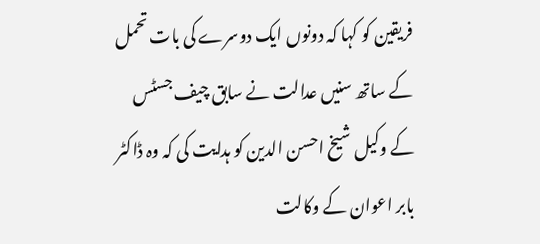فریقین کو کہا کہ دونوں ایک دوسرے کی بات تحمل کے ساتھ سنیں عدالت نے سابق چیف جسٹس کے وکیل شیخ احسن الدین کو ہدایت کی کہ وہ ڈاکٹر بابر اعوان کے وکالت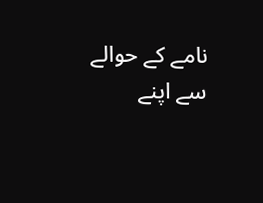نامے کے حوالے سے اپنے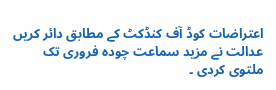اعتراضات کوڈ آف کنڈکٹ کے مطابق دائر کریں عدالت نے مزید سماعت چودہ فروری تک ملتوی کردی ۔